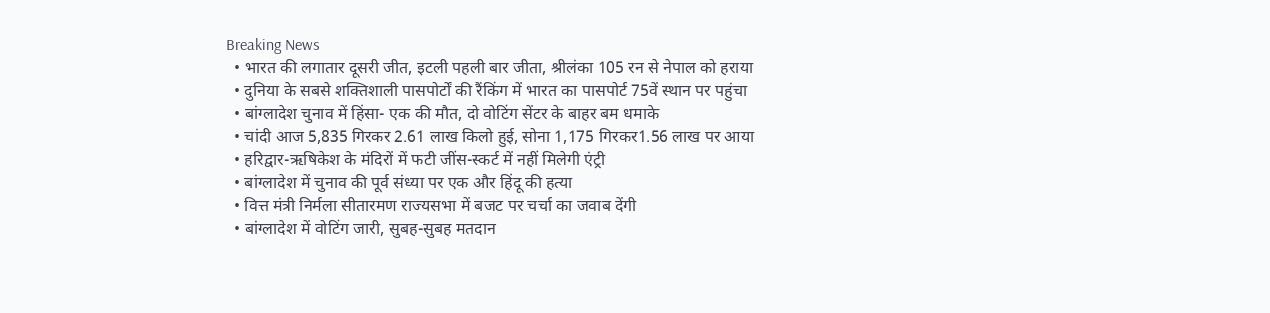Breaking News
  • भारत की लगातार दूसरी जीत, इटली पहली बार जीता, श्रीलंका 105 रन से नेपाल को हराया
  • दुनिया के सबसे शक्तिशाली पासपोर्टों की रैंकिंग में भारत का पासपोर्ट 75वें स्थान पर पहुंचा
  • बांग्लादेश चुनाव में हिंसा- एक की मौत, दो वोटिंग सेंटर के बाहर बम धमाके
  • चांदी आज 5,835 गिरकर 2.61 लाख किलो हुई, सोना 1,175 गिरकर1.56 लाख पर आया
  • हरिद्वार-ऋषिकेश के मंदिरों में फटी जींस-स्कर्ट में नहीं मिलेगी एंट्री
  • बांग्लादेश में चुनाव की पूर्व संध्या पर एक और हिंदू की हत्या
  • वित्त मंत्री निर्मला सीतारमण राज्यसभा में बजट पर चर्चा का जवाब देंगी
  • बांग्लादेश में वोटिंग जारी, सुबह-सुबह मतदान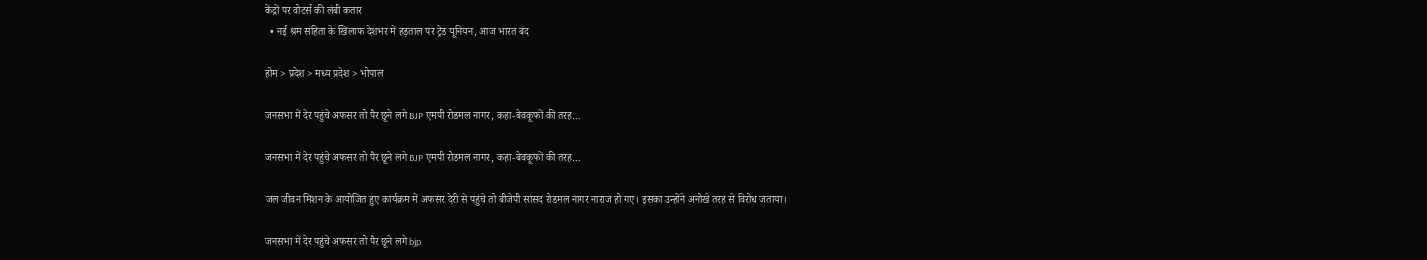केंद्रों पर वोटर्स की लंबी कतार
  • नई श्रम संहिता के खिलाफ देशभर में हड़ताल पर ट्रेड यूनियन, आज भारत बंद

होम > प्रदेश > मध्य प्रदेश > भोपाल

जनसभा में देर पहुंचे अफसर तो पैर छूने लगे BJP एमपी रोडमल नागर, कहा-बेवकूफों की तरह…

जनसभा में देर पहुंचे अफसर तो पैर छूने लगे BJP एमपी रोडमल नागर, कहा-बेवकूफों की तरह…

जल जीवन मिशन के आयोजित हुए कार्यक्रम में अफसर देरी से पहुंचे तो बीजेपी सांसद रोडमल नागर नाराज हो गए। इसका उन्होंने अनोखे तरह से विरोध जताया।

जनसभा में देर पहुंचे अफसर तो पैर छूने लगे bjp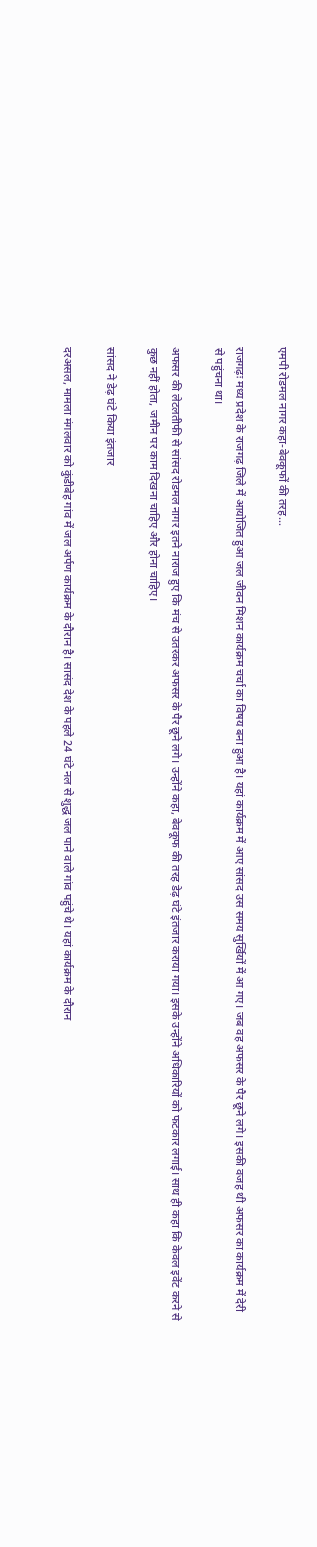एमपी रोडमल नागर कहा-बेवकूफों की तरह…

राजगढ़ः मध्य प्रदेश के राजगढ़ जिले में आयोजित हुआ जल जीवन मिशन कार्यक्रम चर्चा का विषय बना हुआ है। यहां कार्यक्रम में आए सांसद उस समय सुर्खियों में आ गए। जब वह अफसर के पैर छूने लगे। इसकी वजह थी अफसर का कार्यक्रम में देरी से पहुंचना था।

अफसर की लेटलतीफी से सांसद रोडमल नागर इतने नाराज हुए कि मंच से उतरकर अफसर के पैर छूने लगे। उन्होंने कहा, बेवकूफ की तरह डेढ़ घंटे इंतजार कराया गया। इसके उन्होंने अधिकारियों को फटकार लगाई। साथ ही कहा कि केवल इवेंट करने से कुछ नहीं होता, जमीन पर काम दिखना चाहिए और होना चाहिए।

सांसद ने डेढ़ घंटे किया इंतजार

दरअसल, मामला मंगलवार को कुंडीबेह गांव में जल अर्पण कार्यक्रम के दौरान है। सासंद देश के पहले 24 घंटे नल से शुद्ध जल पाने वाले गांव पहुंचे थे। यहां कार्यक्रम के दौरान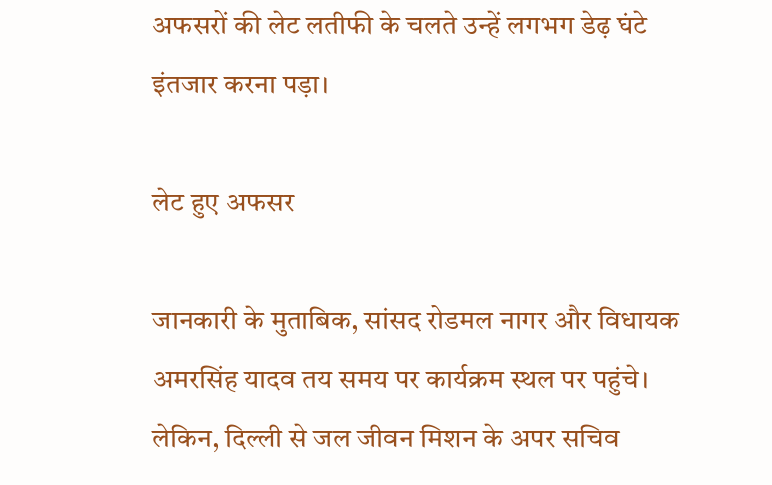अफसरों की लेट लतीफी के चलते उन्हें लगभग डेढ़ घंटे इंतजार करना पड़ा।

लेट हुए अफसर

जानकारी के मुताबिक, सांसद रोडमल नागर और विधायक अमरसिंह यादव तय समय पर कार्यक्रम स्थल पर पहुंचे। लेकिन, दिल्ली से जल जीवन मिशन के अपर सचिव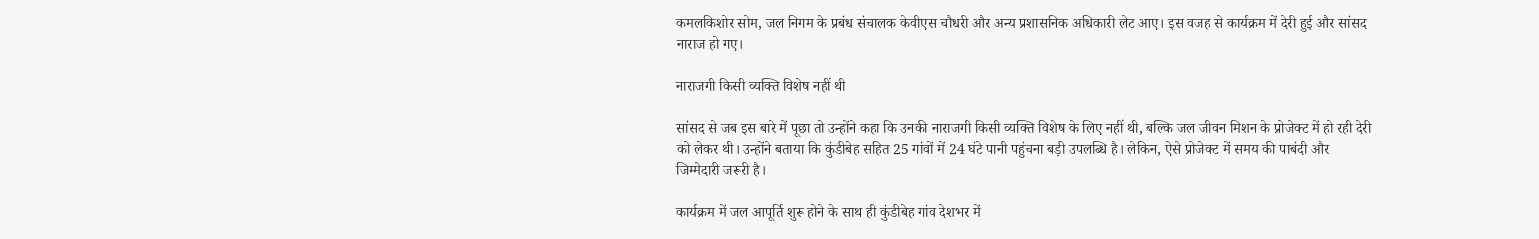कमलकिशोर सोम, जल निगम के प्रबंध संचालक केवीएस चौधरी और अन्य प्रशासनिक अधिकारी लेट आए। इस वजह से कार्यक्रम में देरी हुई और सांसद नाराज हो गए।

नाराजगी किसी व्यक्ति विशेष नहीं थी

सांसद से जब इस बारे में पूछा तो उन्होंने कहा कि उनकी नाराजगी किसी व्यक्ति विशेष के लिए नहीं थी, बल्कि जल जीवन मिशन के प्रोजेक्ट में हो रही देरी को लेकर थी। उन्होंने बताया कि कुंडीबेह सहित 25 गांवों में 24 घंटे पानी पहुंचना बड़ी उपलब्धि है। लेकिन, ऐसे प्रोजेक्ट में समय की पाबंदी और जिम्मेदारी जरूरी है।

कार्यक्रम में जल आपूर्ति शुरू होने के साथ ही कुंडीबेह गांव देशभर में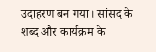उदाहरण बन गया। सांसद के शब्द और कार्यक्रम के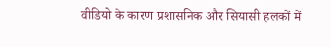वीडियो के कारण प्रशासनिक और सियासी हलकों में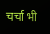चर्चा भी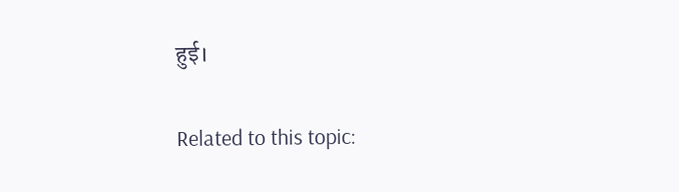हुई।

Related to this topic: